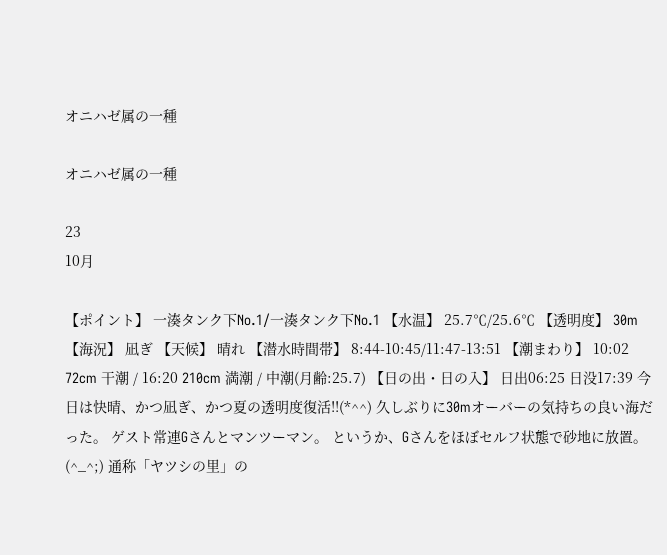オニハゼ属の一種

オニハゼ属の一種

23
10月

【ポイント】 一湊タンク下No.1/一湊タンク下No.1 【水温】 25.7℃/25.6℃ 【透明度】 30m 【海況】 凪ぎ 【天候】 晴れ 【潜水時間帯】 8:44-10:45/11:47-13:51 【潮まわり】 10:02 72cm 干潮 / 16:20 210cm 満潮 / 中潮(月齢:25.7) 【日の出・日の入】 日出06:25 日没17:39 今日は快晴、かつ凪ぎ、かつ夏の透明度復活!!(*^^) 久しぶりに30mオーバーの気持ちの良い海だった。 ゲスト常連Gさんとマンツーマン。 というか、Gさんをほぼセルフ状態で砂地に放置。(^_^;) 通称「ヤツシの里」の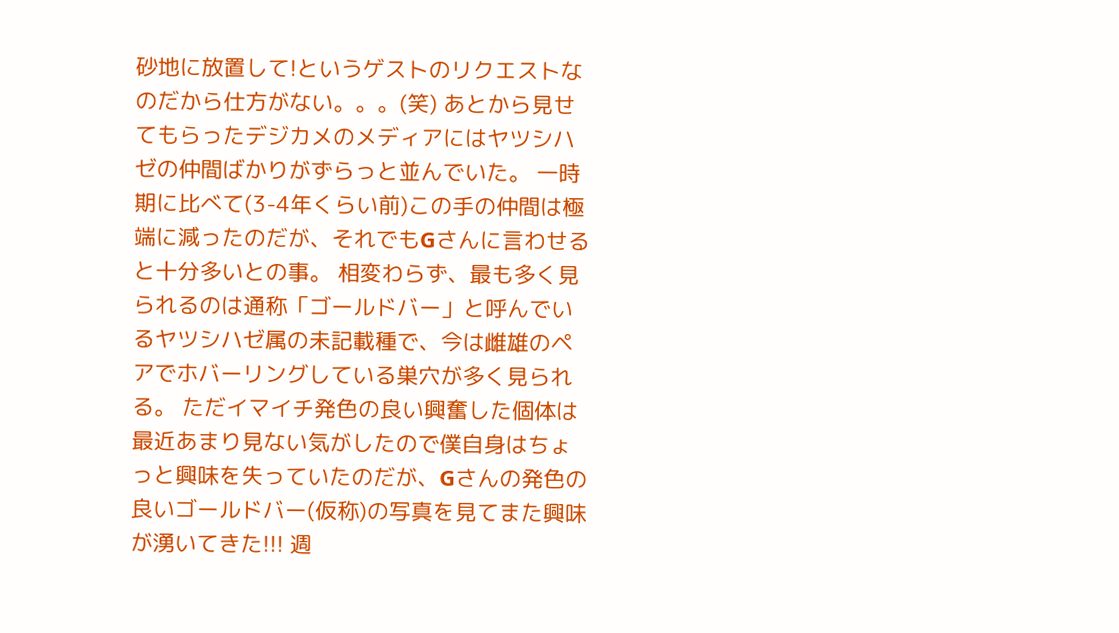砂地に放置して!というゲストのリクエストなのだから仕方がない。。。(笑) あとから見せてもらったデジカメのメディアにはヤツシハゼの仲間ばかりがずらっと並んでいた。 一時期に比べて(3-4年くらい前)この手の仲間は極端に減ったのだが、それでもGさんに言わせると十分多いとの事。 相変わらず、最も多く見られるのは通称「ゴールドバー」と呼んでいるヤツシハゼ属の未記載種で、今は雌雄のペアでホバーリングしている巣穴が多く見られる。 ただイマイチ発色の良い興奮した個体は最近あまり見ない気がしたので僕自身はちょっと興味を失っていたのだが、Gさんの発色の良いゴールドバー(仮称)の写真を見てまた興味が湧いてきた!!! 週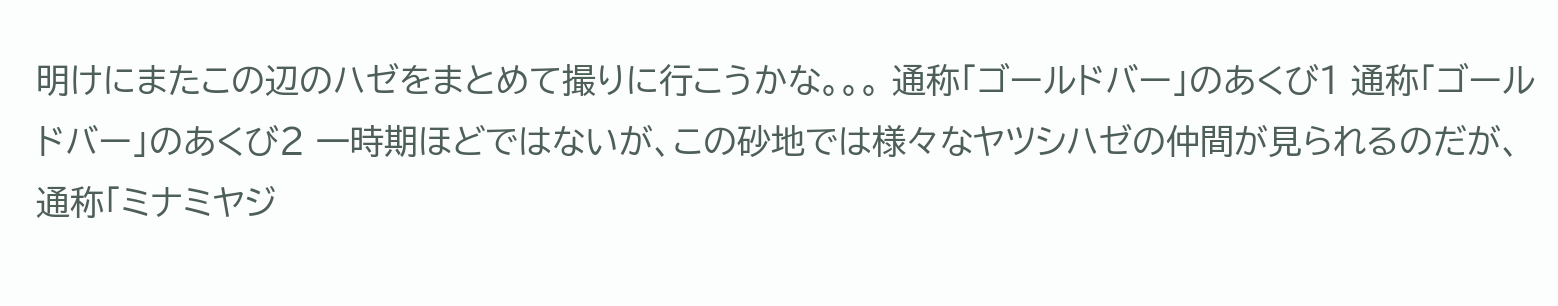明けにまたこの辺のハゼをまとめて撮りに行こうかな。。。 通称「ゴールドバー」のあくび1 通称「ゴールドバー」のあくび2 一時期ほどではないが、この砂地では様々なヤツシハゼの仲間が見られるのだが、通称「ミナミヤジ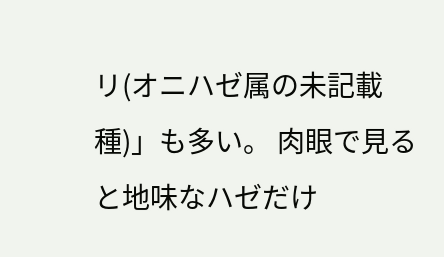リ(オニハゼ属の未記載種)」も多い。 肉眼で見ると地味なハゼだけ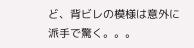ど、背ビレの模様は意外に派手で驚く。。。